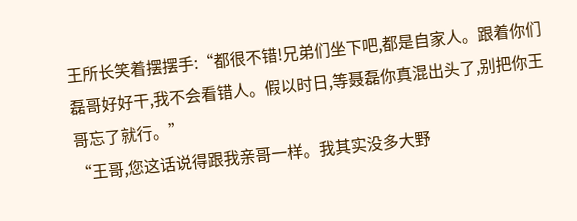王所长笑着摆摆手:“都很不错!兄弟们坐下吧,都是自家人。跟着你们磊哥好好干,我不会看错人。假以时日,等聂磊你真混出头了,别把你王哥忘了就行。”
“王哥,您这话说得跟我亲哥一样。我其实没多大野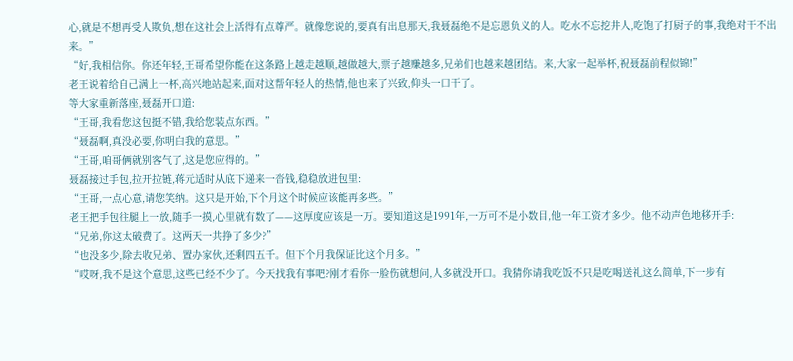心,就是不想再受人欺负,想在这社会上活得有点尊严。就像您说的,要真有出息那天,我聂磊绝不是忘恩负义的人。吃水不忘挖井人,吃饱了打厨子的事,我绝对干不出来。”
“好,我相信你。你还年轻,王哥希望你能在这条路上越走越顺,越做越大,票子越赚越多,兄弟们也越来越团结。来,大家一起举杯,祝聂磊前程似锦!”
老王说着给自己满上一杯,高兴地站起来,面对这帮年轻人的热情,他也来了兴致,仰头一口干了。
等大家重新落座,聂磊开口道:
“王哥,我看您这包挺不错,我给您装点东西。”
“聂磊啊,真没必要,你明白我的意思。”
“王哥,咱哥俩就别客气了,这是您应得的。”
聂磊接过手包,拉开拉链,蒋元适时从底下递来一沓钱,稳稳放进包里:
“王哥,一点心意,请您笑纳。这只是开始,下个月这个时候应该能再多些。”
老王把手包往腿上一放,随手一摸,心里就有数了——这厚度应该是一万。要知道这是1991年,一万可不是小数目,他一年工资才多少。他不动声色地移开手:
“兄弟,你这太破费了。这两天一共挣了多少?”
“也没多少,除去收兄弟、置办家伙,还剩四五千。但下个月我保证比这个月多。”
“哎呀,我不是这个意思,这些已经不少了。今天找我有事吧?刚才看你一脸伤就想问,人多就没开口。我猜你请我吃饭不只是吃喝送礼这么简单,下一步有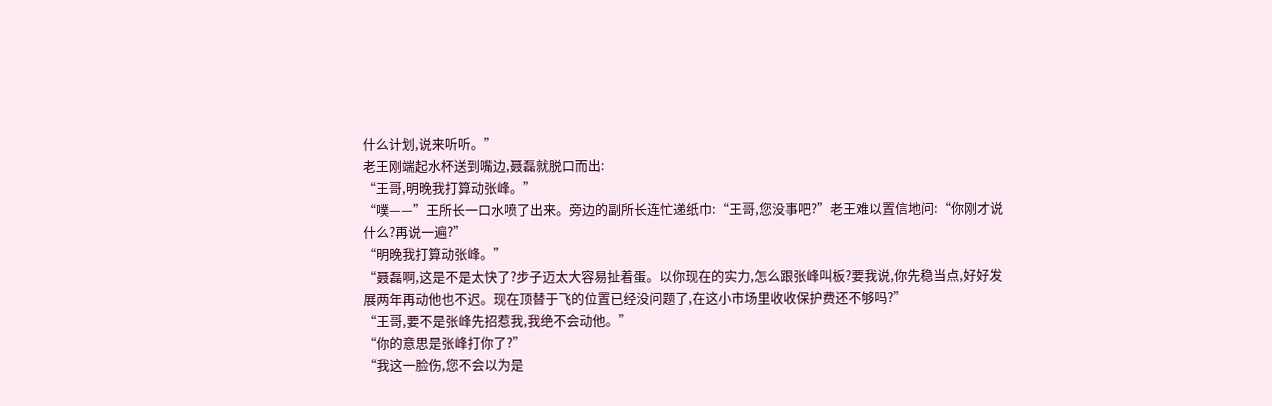什么计划,说来听听。”
老王刚端起水杯送到嘴边,聂磊就脱口而出:
“王哥,明晚我打算动张峰。”
“噗——”王所长一口水喷了出来。旁边的副所长连忙递纸巾:“王哥,您没事吧?”老王难以置信地问:“你刚才说什么?再说一遍?”
“明晚我打算动张峰。”
“聂磊啊,这是不是太快了?步子迈太大容易扯着蛋。以你现在的实力,怎么跟张峰叫板?要我说,你先稳当点,好好发展两年再动他也不迟。现在顶替于飞的位置已经没问题了,在这小市场里收收保护费还不够吗?”
“王哥,要不是张峰先招惹我,我绝不会动他。”
“你的意思是张峰打你了?”
“我这一脸伤,您不会以为是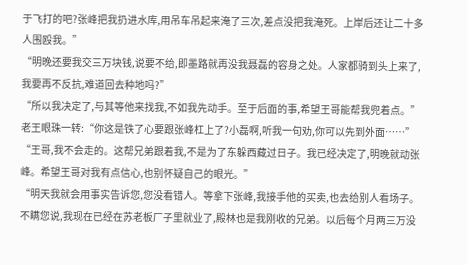于飞打的吧?张峰把我扔进水库,用吊车吊起来淹了三次,差点没把我淹死。上岸后还让二十多人围殴我。”
“明晚还要我交三万块钱,说要不给,即墨路就再没我聂磊的容身之处。人家都骑到头上来了,我要再不反抗,难道回去种地吗?”
“所以我决定了,与其等他来找我,不如我先动手。至于后面的事,希望王哥能帮我兜着点。”
老王眼珠一转:“你这是铁了心要跟张峰杠上了?小磊啊,听我一句劝,你可以先到外面……”
“王哥,我不会走的。这帮兄弟跟着我,不是为了东躲西藏过日子。我已经决定了,明晚就动张峰。希望王哥对我有点信心,也别怀疑自己的眼光。”
“明天我就会用事实告诉您,您没看错人。等拿下张峰,我接手他的买卖,也去给别人看场子。不瞒您说,我现在已经在苏老板厂子里就业了,殿林也是我刚收的兄弟。以后每个月两三万没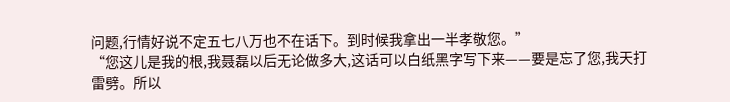问题,行情好说不定五七八万也不在话下。到时候我拿出一半孝敬您。”
“您这儿是我的根,我聂磊以后无论做多大,这话可以白纸黑字写下来——要是忘了您,我天打雷劈。所以